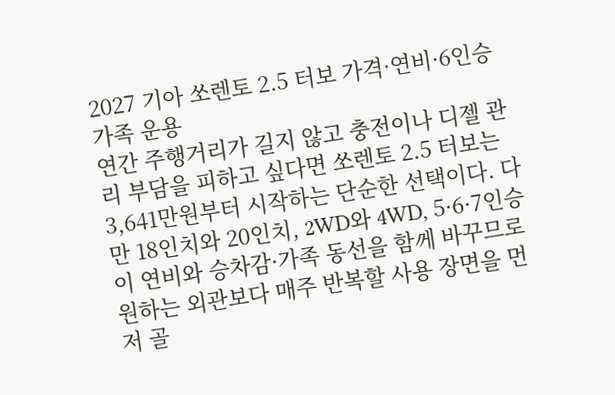2027 기아 쏘렌토 2.5 터보 가격·연비·6인승 가족 운용
연간 주행거리가 길지 않고 충전이나 디젤 관리 부담을 피하고 싶다면 쏘렌토 2.5 터보는 3,641만원부터 시작하는 단순한 선택이다. 다만 18인치와 20인치, 2WD와 4WD, 5·6·7인승이 연비와 승차감·가족 동선을 함께 바꾸므로 원하는 외관보다 매주 반복할 사용 장면을 먼저 골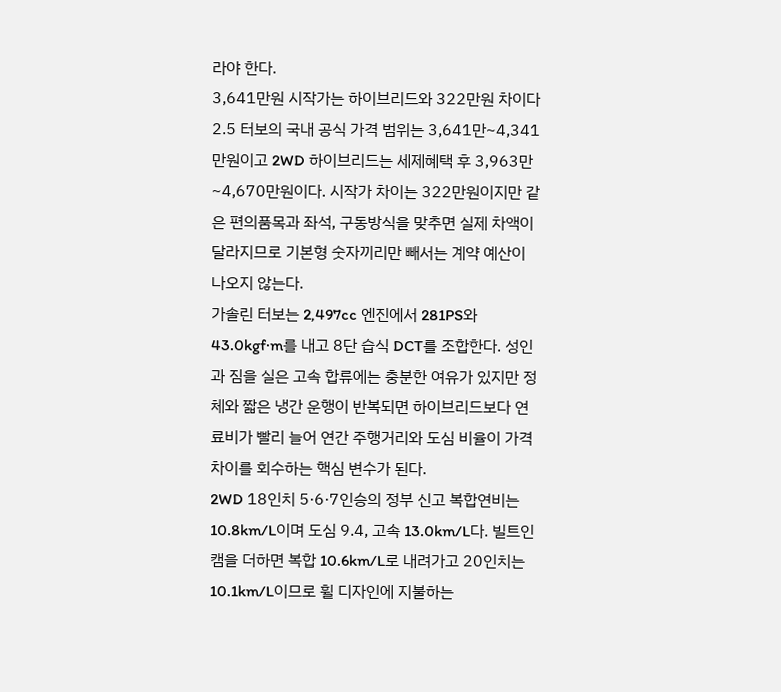라야 한다.
3,641만원 시작가는 하이브리드와 322만원 차이다
2.5 터보의 국내 공식 가격 범위는 3,641만~4,341만원이고 2WD 하이브리드는 세제혜택 후 3,963만~4,670만원이다. 시작가 차이는 322만원이지만 같은 편의품목과 좌석, 구동방식을 맞추면 실제 차액이 달라지므로 기본형 숫자끼리만 빼서는 계약 예산이 나오지 않는다.
가솔린 터보는 2,497cc 엔진에서 281PS와 43.0kgf·m를 내고 8단 습식 DCT를 조합한다. 성인과 짐을 실은 고속 합류에는 충분한 여유가 있지만 정체와 짧은 냉간 운행이 반복되면 하이브리드보다 연료비가 빨리 늘어 연간 주행거리와 도심 비율이 가격 차이를 회수하는 핵심 변수가 된다.
2WD 18인치 5·6·7인승의 정부 신고 복합연비는 10.8km/L이며 도심 9.4, 고속 13.0km/L다. 빌트인 캠을 더하면 복합 10.6km/L로 내려가고 20인치는 10.1km/L이므로 휠 디자인에 지불하는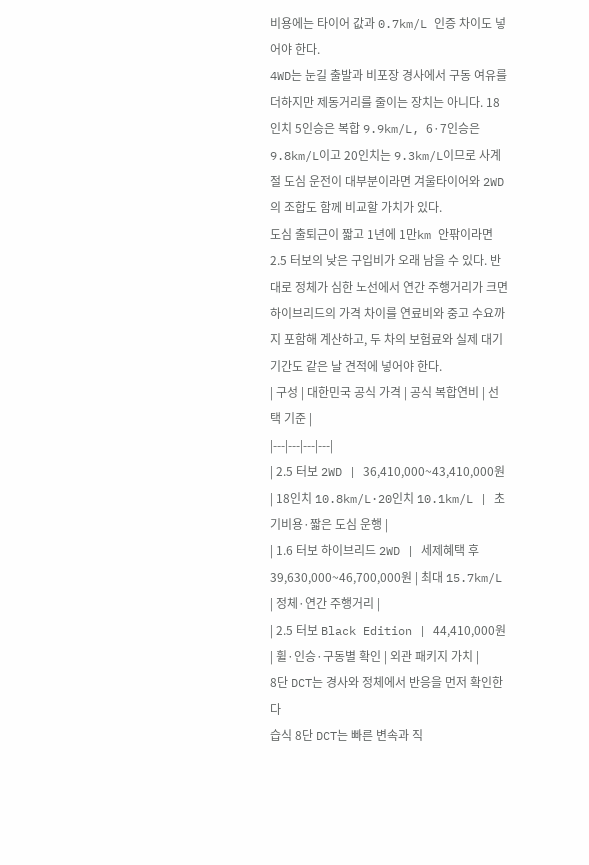비용에는 타이어 값과 0.7km/L 인증 차이도 넣어야 한다.
4WD는 눈길 출발과 비포장 경사에서 구동 여유를 더하지만 제동거리를 줄이는 장치는 아니다. 18인치 5인승은 복합 9.9km/L, 6·7인승은 9.8km/L이고 20인치는 9.3km/L이므로 사계절 도심 운전이 대부분이라면 겨울타이어와 2WD의 조합도 함께 비교할 가치가 있다.
도심 출퇴근이 짧고 1년에 1만km 안팎이라면 2.5 터보의 낮은 구입비가 오래 남을 수 있다. 반대로 정체가 심한 노선에서 연간 주행거리가 크면 하이브리드의 가격 차이를 연료비와 중고 수요까지 포함해 계산하고, 두 차의 보험료와 실제 대기기간도 같은 날 견적에 넣어야 한다.
| 구성 | 대한민국 공식 가격 | 공식 복합연비 | 선택 기준 |
|---|---|---|---|
| 2.5 터보 2WD | 36,410,000~43,410,000원 | 18인치 10.8km/L·20인치 10.1km/L | 초기비용·짧은 도심 운행 |
| 1.6 터보 하이브리드 2WD | 세제혜택 후 39,630,000~46,700,000원 | 최대 15.7km/L | 정체·연간 주행거리 |
| 2.5 터보 Black Edition | 44,410,000원 | 휠·인승·구동별 확인 | 외관 패키지 가치 |
8단 DCT는 경사와 정체에서 반응을 먼저 확인한다
습식 8단 DCT는 빠른 변속과 직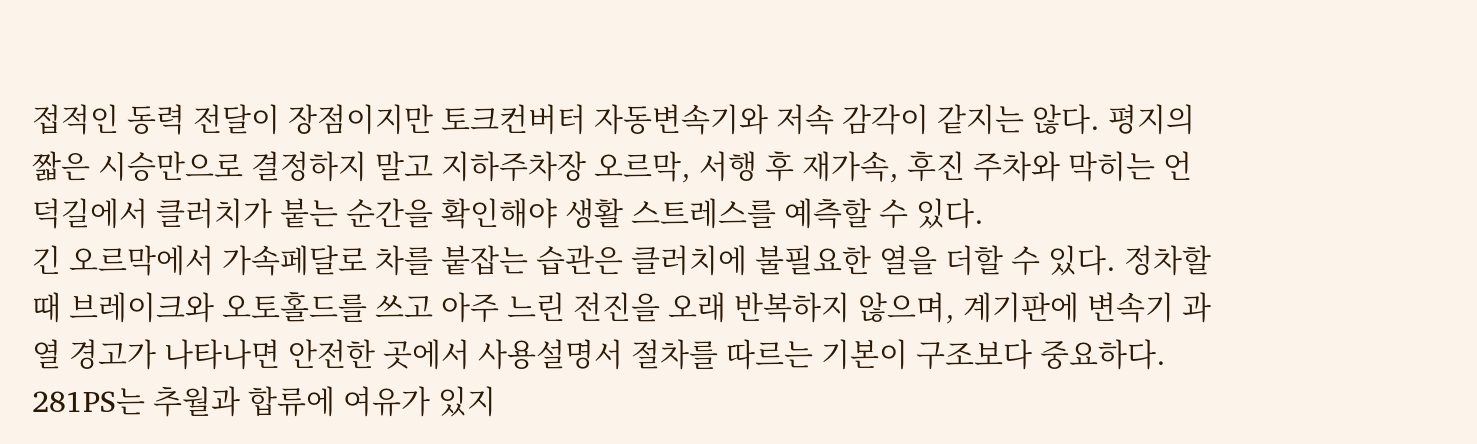접적인 동력 전달이 장점이지만 토크컨버터 자동변속기와 저속 감각이 같지는 않다. 평지의 짧은 시승만으로 결정하지 말고 지하주차장 오르막, 서행 후 재가속, 후진 주차와 막히는 언덕길에서 클러치가 붙는 순간을 확인해야 생활 스트레스를 예측할 수 있다.
긴 오르막에서 가속페달로 차를 붙잡는 습관은 클러치에 불필요한 열을 더할 수 있다. 정차할 때 브레이크와 오토홀드를 쓰고 아주 느린 전진을 오래 반복하지 않으며, 계기판에 변속기 과열 경고가 나타나면 안전한 곳에서 사용설명서 절차를 따르는 기본이 구조보다 중요하다.
281PS는 추월과 합류에 여유가 있지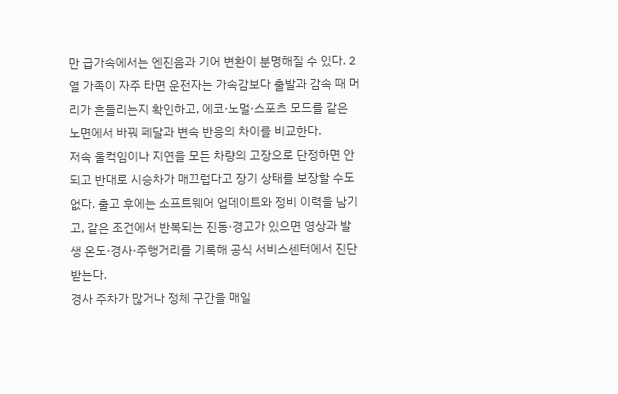만 급가속에서는 엔진음과 기어 변환이 분명해질 수 있다. 2열 가족이 자주 타면 운전자는 가속감보다 출발과 감속 때 머리가 흔들리는지 확인하고, 에코·노멀·스포츠 모드를 같은 노면에서 바꿔 페달과 변속 반응의 차이를 비교한다.
저속 울컥임이나 지연을 모든 차량의 고장으로 단정하면 안 되고 반대로 시승차가 매끄럽다고 장기 상태를 보장할 수도 없다. 출고 후에는 소프트웨어 업데이트와 정비 이력을 남기고, 같은 조건에서 반복되는 진동·경고가 있으면 영상과 발생 온도·경사·주행거리를 기록해 공식 서비스센터에서 진단받는다.
경사 주차가 많거나 정체 구간을 매일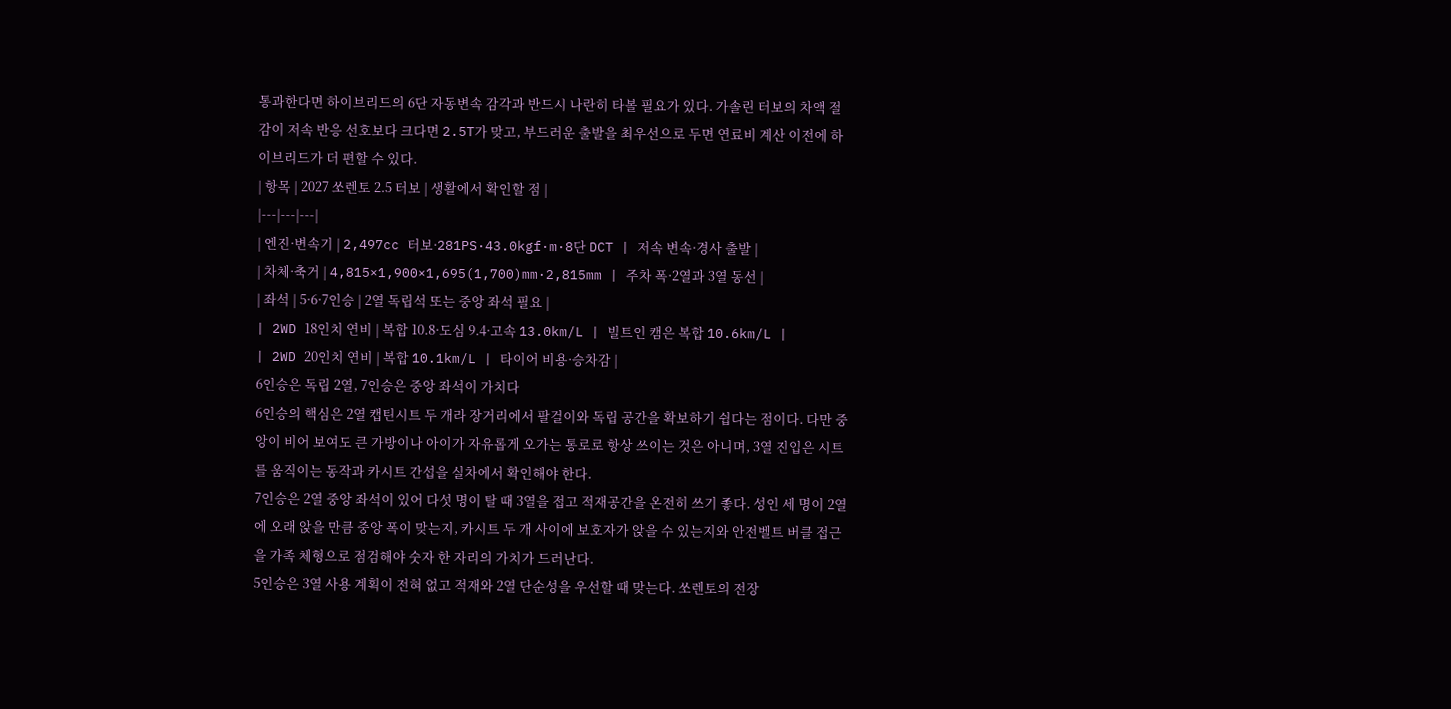통과한다면 하이브리드의 6단 자동변속 감각과 반드시 나란히 타볼 필요가 있다. 가솔린 터보의 차액 절감이 저속 반응 선호보다 크다면 2.5T가 맞고, 부드러운 출발을 최우선으로 두면 연료비 계산 이전에 하이브리드가 더 편할 수 있다.
| 항목 | 2027 쏘렌토 2.5 터보 | 생활에서 확인할 점 |
|---|---|---|
| 엔진·변속기 | 2,497cc 터보·281PS·43.0kgf·m·8단 DCT | 저속 변속·경사 출발 |
| 차체·축거 | 4,815×1,900×1,695(1,700)mm·2,815mm | 주차 폭·2열과 3열 동선 |
| 좌석 | 5·6·7인승 | 2열 독립석 또는 중앙 좌석 필요 |
| 2WD 18인치 연비 | 복합 10.8·도심 9.4·고속 13.0km/L | 빌트인 캠은 복합 10.6km/L |
| 2WD 20인치 연비 | 복합 10.1km/L | 타이어 비용·승차감 |
6인승은 독립 2열, 7인승은 중앙 좌석이 가치다
6인승의 핵심은 2열 캡틴시트 두 개라 장거리에서 팔걸이와 독립 공간을 확보하기 쉽다는 점이다. 다만 중앙이 비어 보여도 큰 가방이나 아이가 자유롭게 오가는 통로로 항상 쓰이는 것은 아니며, 3열 진입은 시트를 움직이는 동작과 카시트 간섭을 실차에서 확인해야 한다.
7인승은 2열 중앙 좌석이 있어 다섯 명이 탈 때 3열을 접고 적재공간을 온전히 쓰기 좋다. 성인 세 명이 2열에 오래 앉을 만큼 중앙 폭이 맞는지, 카시트 두 개 사이에 보호자가 앉을 수 있는지와 안전벨트 버클 접근을 가족 체형으로 점검해야 숫자 한 자리의 가치가 드러난다.
5인승은 3열 사용 계획이 전혀 없고 적재와 2열 단순성을 우선할 때 맞는다. 쏘렌토의 전장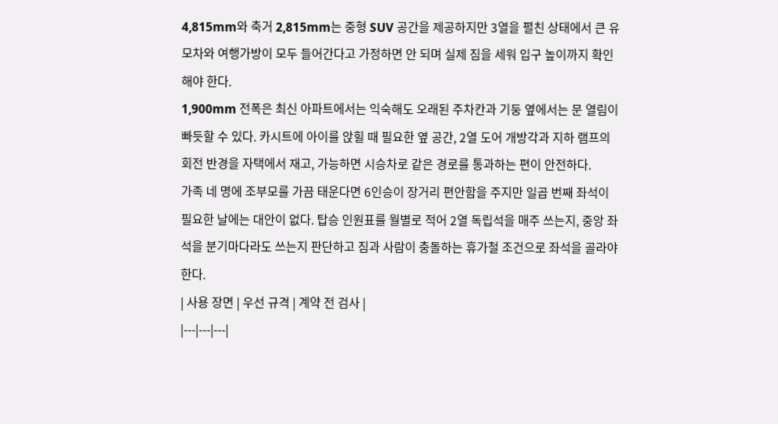4,815mm와 축거 2,815mm는 중형 SUV 공간을 제공하지만 3열을 펼친 상태에서 큰 유모차와 여행가방이 모두 들어간다고 가정하면 안 되며 실제 짐을 세워 입구 높이까지 확인해야 한다.
1,900mm 전폭은 최신 아파트에서는 익숙해도 오래된 주차칸과 기둥 옆에서는 문 열림이 빠듯할 수 있다. 카시트에 아이를 앉힐 때 필요한 옆 공간, 2열 도어 개방각과 지하 램프의 회전 반경을 자택에서 재고, 가능하면 시승차로 같은 경로를 통과하는 편이 안전하다.
가족 네 명에 조부모를 가끔 태운다면 6인승이 장거리 편안함을 주지만 일곱 번째 좌석이 필요한 날에는 대안이 없다. 탑승 인원표를 월별로 적어 2열 독립석을 매주 쓰는지, 중앙 좌석을 분기마다라도 쓰는지 판단하고 짐과 사람이 충돌하는 휴가철 조건으로 좌석을 골라야 한다.
| 사용 장면 | 우선 규격 | 계약 전 검사 |
|---|---|---|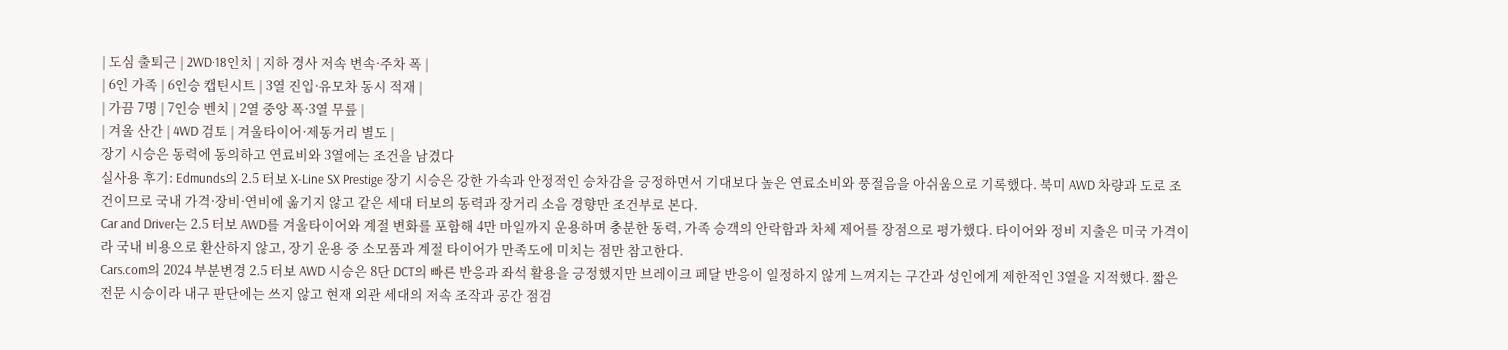| 도심 출퇴근 | 2WD·18인치 | 지하 경사 저속 변속·주차 폭 |
| 6인 가족 | 6인승 캡틴시트 | 3열 진입·유모차 동시 적재 |
| 가끔 7명 | 7인승 벤치 | 2열 중앙 폭·3열 무릎 |
| 겨울 산간 | 4WD 검토 | 겨울타이어·제동거리 별도 |
장기 시승은 동력에 동의하고 연료비와 3열에는 조건을 남겼다
실사용 후기: Edmunds의 2.5 터보 X-Line SX Prestige 장기 시승은 강한 가속과 안정적인 승차감을 긍정하면서 기대보다 높은 연료소비와 풍절음을 아쉬움으로 기록했다. 북미 AWD 차량과 도로 조건이므로 국내 가격·장비·연비에 옮기지 않고 같은 세대 터보의 동력과 장거리 소음 경향만 조건부로 본다.
Car and Driver는 2.5 터보 AWD를 겨울타이어와 계절 변화를 포함해 4만 마일까지 운용하며 충분한 동력, 가족 승객의 안락함과 차체 제어를 장점으로 평가했다. 타이어와 정비 지출은 미국 가격이라 국내 비용으로 환산하지 않고, 장기 운용 중 소모품과 계절 타이어가 만족도에 미치는 점만 참고한다.
Cars.com의 2024 부분변경 2.5 터보 AWD 시승은 8단 DCT의 빠른 반응과 좌석 활용을 긍정했지만 브레이크 페달 반응이 일정하지 않게 느껴지는 구간과 성인에게 제한적인 3열을 지적했다. 짧은 전문 시승이라 내구 판단에는 쓰지 않고 현재 외관 세대의 저속 조작과 공간 점검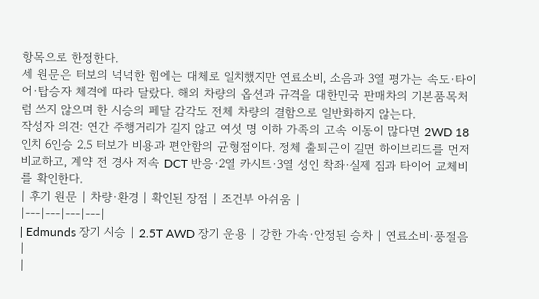항목으로 한정한다.
세 원문은 터보의 넉넉한 힘에는 대체로 일치했지만 연료소비, 소음과 3열 평가는 속도·타이어·탑승자 체격에 따라 달랐다. 해외 차량의 옵션과 규격을 대한민국 판매차의 기본품목처럼 쓰지 않으며 한 시승의 페달 감각도 전체 차량의 결함으로 일반화하지 않는다.
작성자 의견: 연간 주행거리가 길지 않고 여섯 명 이하 가족의 고속 이동이 많다면 2WD 18인치 6인승 2.5 터보가 비용과 편안함의 균형점이다. 정체 출퇴근이 길면 하이브리드를 먼저 비교하고, 계약 전 경사 저속 DCT 반응·2열 카시트·3열 성인 착좌·실제 짐과 타이어 교체비를 확인한다.
| 후기 원문 | 차량·환경 | 확인된 장점 | 조건부 아쉬움 |
|---|---|---|---|
| Edmunds 장기 시승 | 2.5T AWD 장기 운용 | 강한 가속·안정된 승차 | 연료소비·풍절음 |
|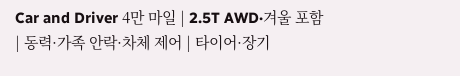Car and Driver 4만 마일 | 2.5T AWD·겨울 포함 | 동력·가족 안락·차체 제어 | 타이어·장기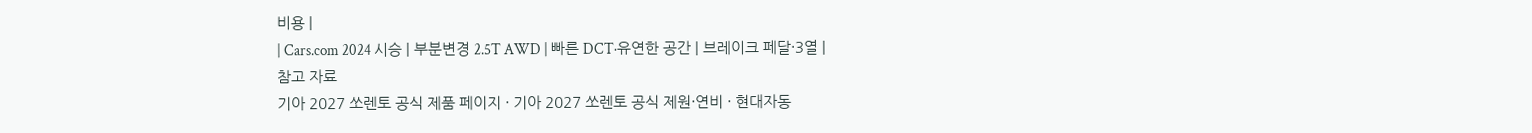비용 |
| Cars.com 2024 시승 | 부분변경 2.5T AWD | 빠른 DCT·유연한 공간 | 브레이크 페달·3열 |
참고 자료
기아 2027 쏘렌토 공식 제품 페이지 · 기아 2027 쏘렌토 공식 제원·연비 · 현대자동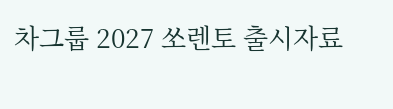차그룹 2027 쏘렌토 출시자료